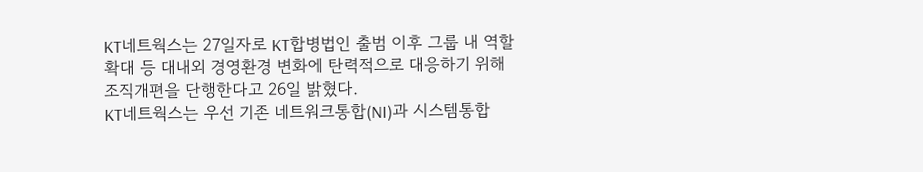KT네트웍스는 27일자로 KT합병법인 출범 이후 그룹 내 역할 확대 등 대내외 경영환경 변화에 탄력적으로 대응하기 위해 조직개편을 단행한다고 26일 밝혔다.
KT네트웍스는 우선 기존 네트워크통합(NI)과 시스템통합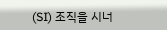(SI) 조직을 시너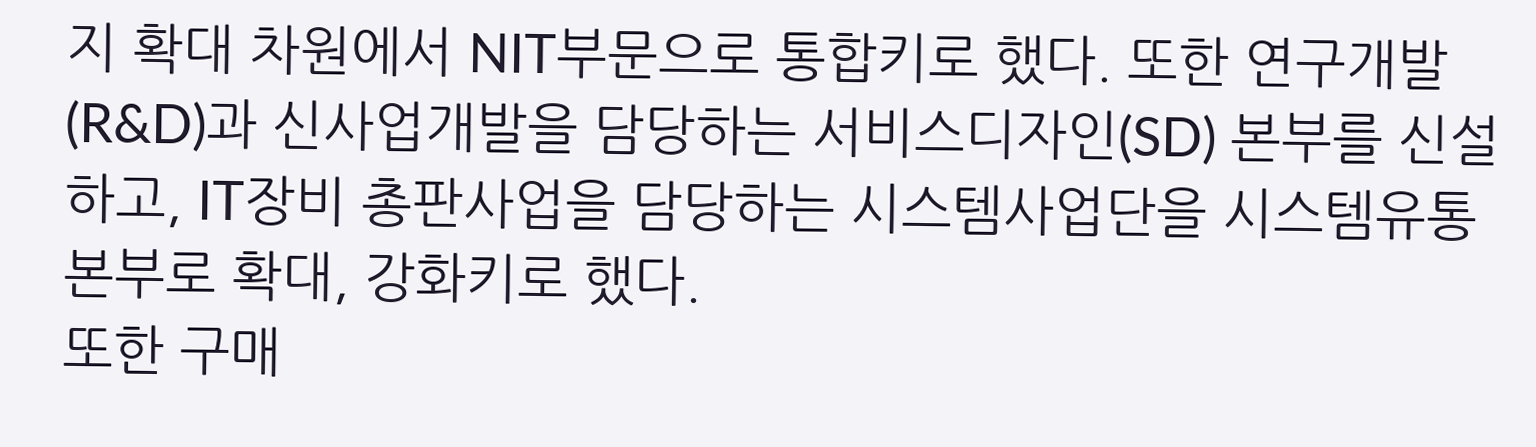지 확대 차원에서 NIT부문으로 통합키로 했다. 또한 연구개발(R&D)과 신사업개발을 담당하는 서비스디자인(SD) 본부를 신설하고, IT장비 총판사업을 담당하는 시스템사업단을 시스템유통본부로 확대, 강화키로 했다.
또한 구매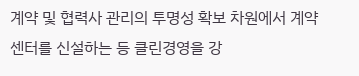계약 및 협력사 관리의 투명성 확보 차원에서 계약센터를 신설하는 등 클린경영을 강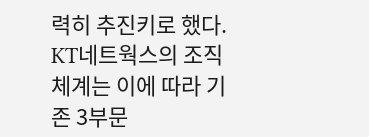력히 추진키로 했다.
KT네트웍스의 조직체계는 이에 따라 기존 3부문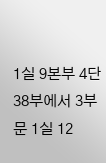1실 9본부 4단 38부에서 3부문 1실 12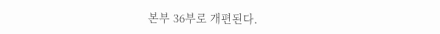본부 36부로 개편된다.